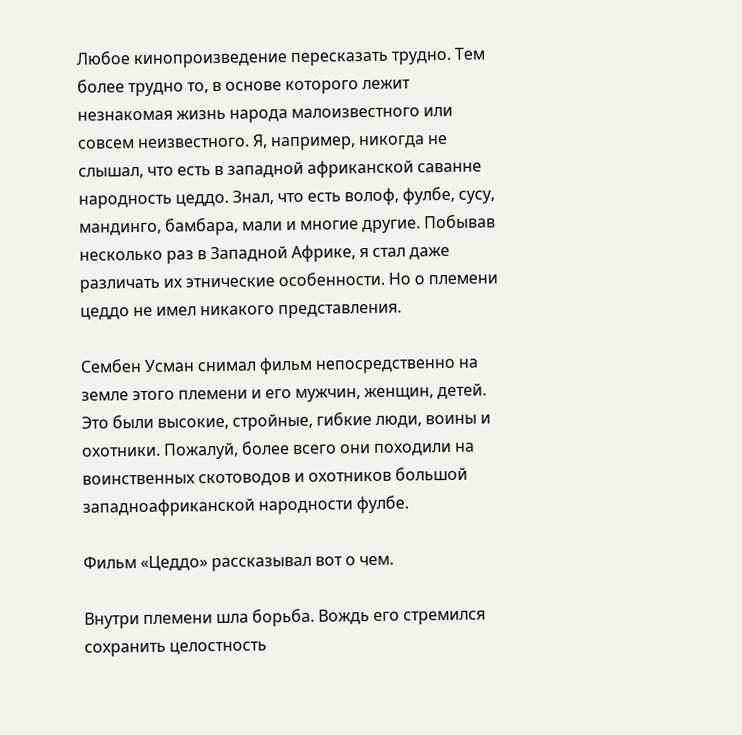Любое кинопроизведение пересказать трудно. Тем более трудно то, в основе которого лежит незнакомая жизнь народа малоизвестного или совсем неизвестного. Я, например, никогда не слышал, что есть в западной африканской саванне народность цеддо. Знал, что есть волоф, фулбе, сусу, мандинго, бамбара, мали и многие другие. Побывав несколько раз в Западной Африке, я стал даже различать их этнические особенности. Но о племени цеддо не имел никакого представления.

Сембен Усман снимал фильм непосредственно на земле этого племени и его мужчин, женщин, детей. Это были высокие, стройные, гибкие люди, воины и охотники. Пожалуй, более всего они походили на воинственных скотоводов и охотников большой западноафриканской народности фулбе.

Фильм «Цеддо» рассказывал вот о чем.

Внутри племени шла борьба. Вождь его стремился сохранить целостность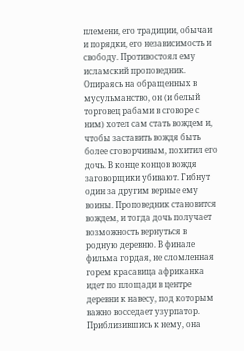племени, его традиции, обычаи и порядки, его независимость и свободу. Противостоял ему исламский проповедник. Опираясь на обращенных в мусульманство, он (и белый торговец рабами в сговоре с ним) хотел сам стать вождем и, чтобы заставить вождя быть более сговорчивым, похитил его дочь. В конце концов вождя заговорщики убивают. Гибнут один за другим верные ему воины. Проповедник становится вождем, и тогда дочь получает возможность вернуться в родную деревню. В финале фильма гордая, не сломленная горем красавица африканка идет по площади в центре деревни к навесу, под которым важно восседает узурпатор. Приблизившись к нему, она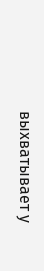выхватывает у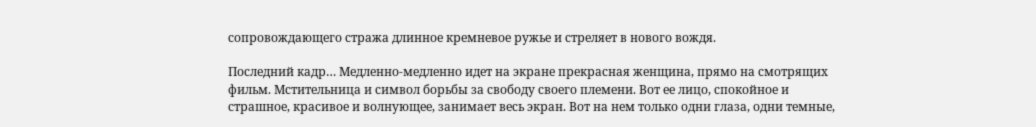сопровождающего стража длинное кремневое ружье и стреляет в нового вождя.

Последний кадр… Медленно-медленно идет на экране прекрасная женщина, прямо на смотрящих фильм. Мстительница и символ борьбы за свободу своего племени. Вот ее лицо, спокойное и страшное, красивое и волнующее, занимает весь экран. Вот на нем только одни глаза, одни темные,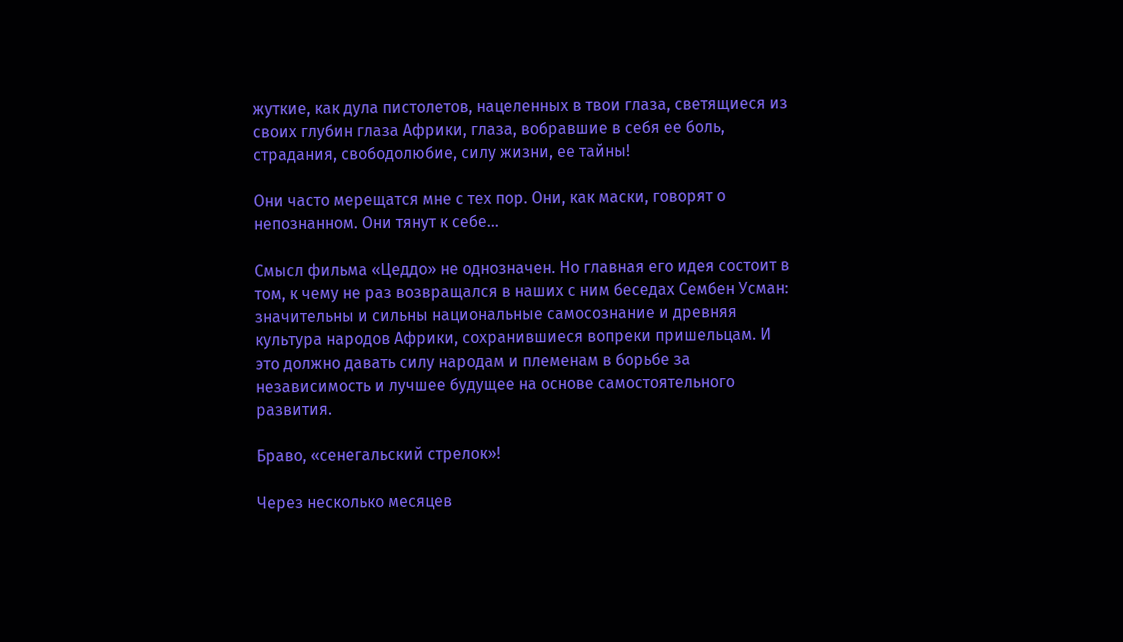жуткие, как дула пистолетов, нацеленных в твои глаза, светящиеся из своих глубин глаза Африки, глаза, вобравшие в себя ее боль, страдания, свободолюбие, силу жизни, ее тайны!

Они часто мерещатся мне с тех пор. Они, как маски, говорят о непознанном. Они тянут к себе…

Смысл фильма «Цеддо» не однозначен. Но главная его идея состоит в том, к чему не раз возвращался в наших с ним беседах Сембен Усман: значительны и сильны национальные самосознание и древняя культура народов Африки, сохранившиеся вопреки пришельцам. И это должно давать силу народам и племенам в борьбе за независимость и лучшее будущее на основе самостоятельного развития.

Браво, «сенегальский стрелок»!

Через несколько месяцев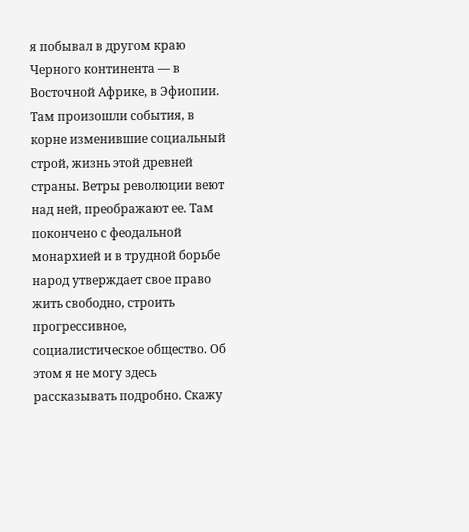я побывал в другом краю Черного континента — в Восточной Африке, в Эфиопии. Там произошли события, в корне изменившие социальный строй, жизнь этой древней страны. Ветры революции веют над ней, преображают ее. Там покончено с феодальной монархией и в трудной борьбе народ утверждает свое право жить свободно, строить прогрессивное, социалистическое общество. Об этом я не могу здесь рассказывать подробно. Скажу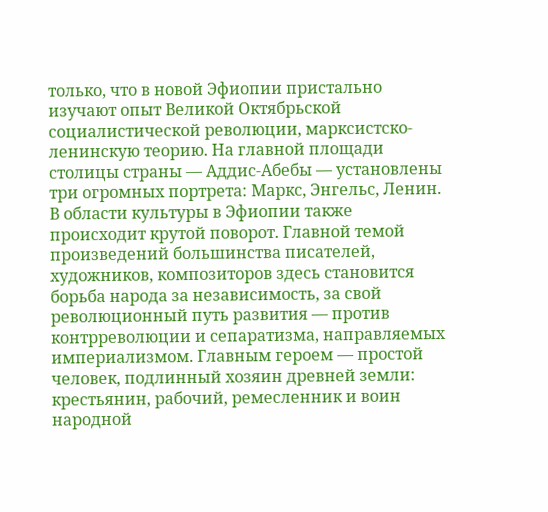только, что в новой Эфиопии пристально изучают опыт Великой Октябрьской социалистической революции, марксистско-ленинскую теорию. На главной площади столицы страны — Аддис-Абебы — установлены три огромных портрета: Маркс, Энгельс, Ленин. В области культуры в Эфиопии также происходит крутой поворот. Главной темой произведений большинства писателей, художников, композиторов здесь становится борьба народа за независимость, за свой революционный путь развития — против контрреволюции и сепаратизма, направляемых империализмом. Главным героем — простой человек, подлинный хозяин древней земли: крестьянин, рабочий, ремесленник и воин народной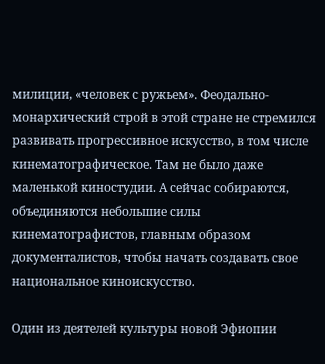милиции, «человек с ружьем». Феодально-монархический строй в этой стране не стремился развивать прогрессивное искусство, в том числе кинематографическое. Там не было даже маленькой киностудии. А сейчас собираются, объединяются небольшие силы кинематографистов, главным образом документалистов, чтобы начать создавать свое национальное киноискусство.

Один из деятелей культуры новой Эфиопии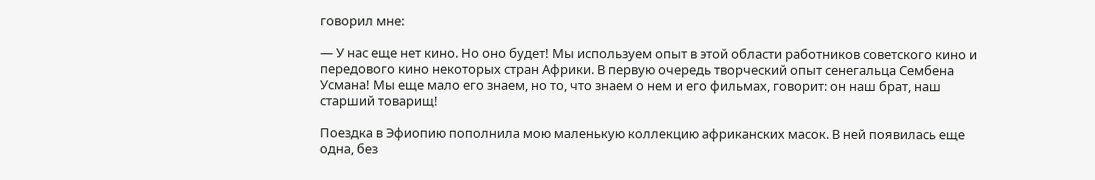говорил мне:

— У нас еще нет кино. Но оно будет! Мы используем опыт в этой области работников советского кино и передового кино некоторых стран Африки. В первую очередь творческий опыт сенегальца Сембена Усмана! Мы еще мало его знаем, но то, что знаем о нем и его фильмах, говорит: он наш брат, наш старший товарищ!

Поездка в Эфиопию пополнила мою маленькую коллекцию африканских масок. В ней появилась еще одна, без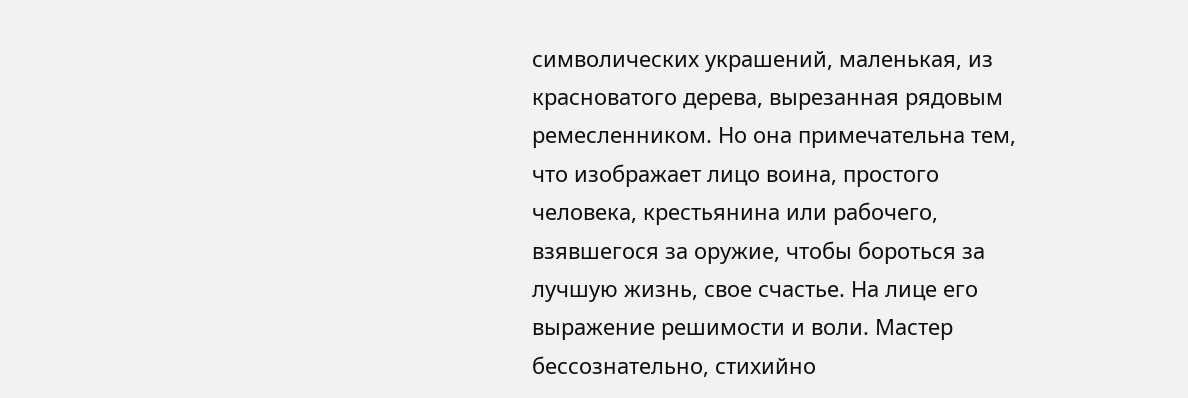символических украшений, маленькая, из красноватого дерева, вырезанная рядовым ремесленником. Но она примечательна тем, что изображает лицо воина, простого человека, крестьянина или рабочего, взявшегося за оружие, чтобы бороться за лучшую жизнь, свое счастье. На лице его выражение решимости и воли. Мастер бессознательно, стихийно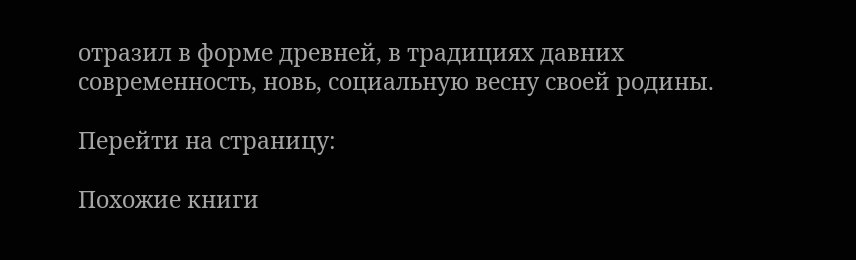отразил в форме древней, в традициях давних современность, новь, социальную весну своей родины.

Перейти на страницу:

Похожие книги